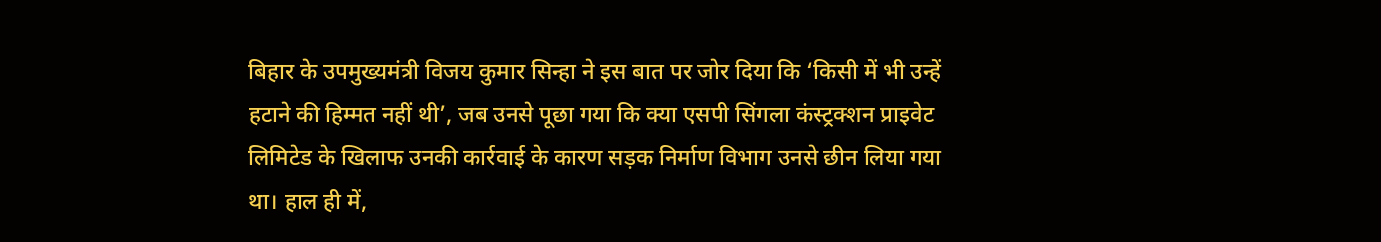बिहार के उपमुख्यमंत्री विजय कुमार सिन्हा ने इस बात पर जोर दिया कि ‘किसी में भी उन्हें
हटाने की हिम्मत नहीं थी’, जब उनसे पूछा गया कि क्या एसपी सिंगला कंस्ट्रक्शन प्राइवेट
लिमिटेड के खिलाफ उनकी कार्रवाई के कारण सड़क निर्माण विभाग उनसे छीन लिया गया
था। हाल ही में,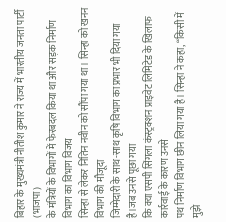बिहार के मुख्यमंत्री नीतीश कुमार ने राज्य में भारतीय जनता पार्टी (भाजपा)
के मंत्रियों के विभागों में फेरबदल किया था और सड़क निर्माण विभाग का विभाग विजय
सिन्हा से लेकर नितिन नवीन को सौंपा गया था। सिन्हा को खनन विभाग की मौजूदा
जिम्मेदारी के साथ-साथ कृषि विभाग का प्रभार भी दिया गया है।जब उनसे पूछा गया
कि क्या एसपी सिंगला कंस्ट्रक्शन प्राइवेट लिमिटेड के खिलाफ कार्रवाई के कारण उनसे
पथ निर्माण विभाग छीन लिया गया है। सिन्हा ने कहा, “किसी में मुझे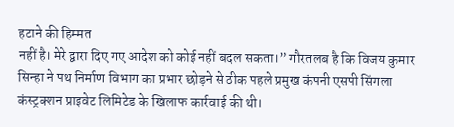हटाने की हिम्मत
नहीं है। मेरे द्वारा दिए गए आदेश को कोई नहीं बदल सकता।” गौरतलब है कि विजय कुमार
सिन्हा ने पथ निर्माण विभाग का प्रभार छोड़ने से ठीक पहले प्रमुख कंपनी एसपी सिंगला
कंस्ट्रक्शन प्राइवेट लिमिटेड के खिलाफ कार्रवाई की थी।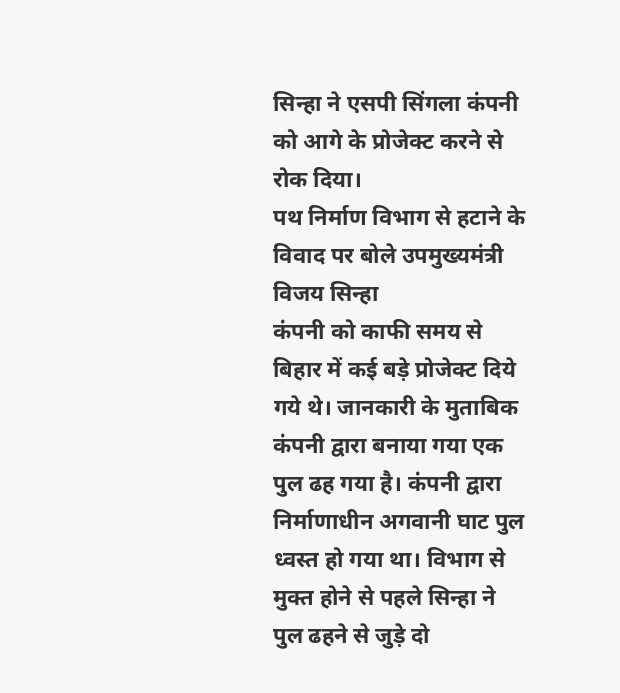सिन्हा ने एसपी सिंगला कंपनी
को आगे के प्रोजेक्ट करने से रोक दिया।
पथ निर्माण विभाग से हटाने के विवाद पर बोले उपमुख्यमंत्री विजय सिन्हा
कंपनी को काफी समय से बिहार में कई बड़े प्रोजेक्ट दिये गये थे। जानकारी के मुताबिक
कंपनी द्वारा बनाया गया एक पुल ढह गया है। कंपनी द्वारा निर्माणाधीन अगवानी घाट पुल
ध्वस्त हो गया था। विभाग से मुक्त होने से पहले सिन्हा ने पुल ढहने से जुड़े दो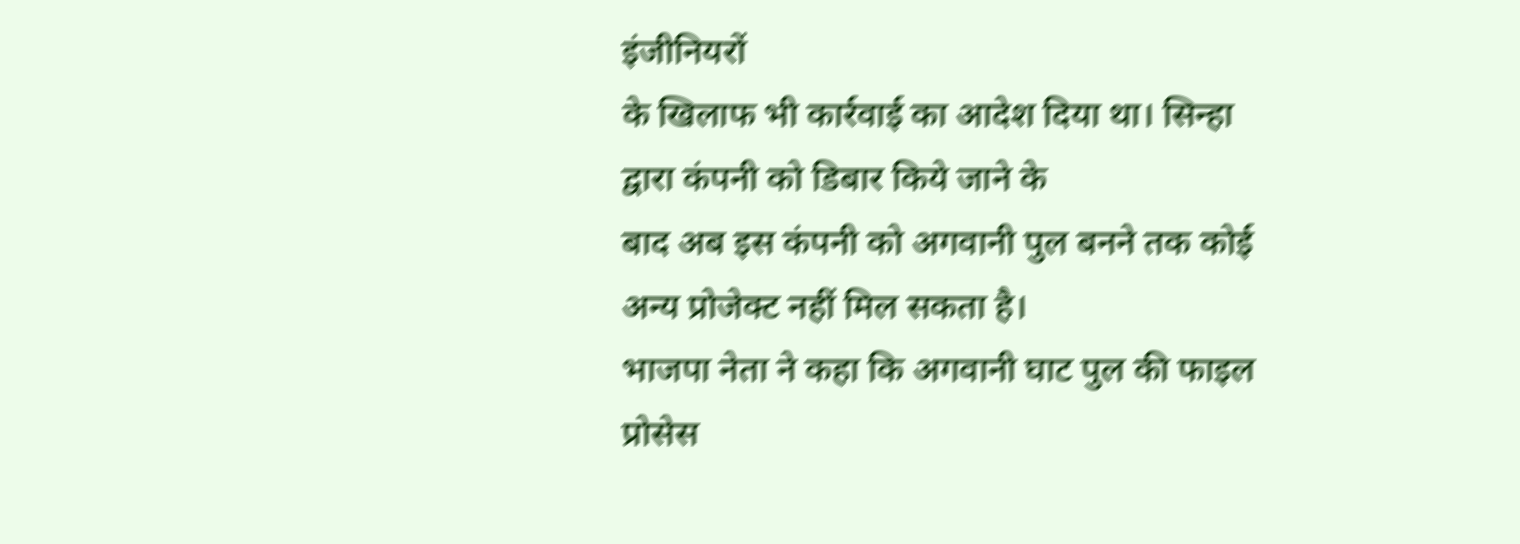इंजीनियरों
के खिलाफ भी कार्रवाई का आदेश दिया था। सिन्हा द्वारा कंपनी को डिबार किये जाने के
बाद अब इस कंपनी को अगवानी पुल बनने तक कोई अन्य प्रोजेक्ट नहीं मिल सकता है।
भाजपा नेता ने कहा कि अगवानी घाट पुल की फाइल प्रोसेस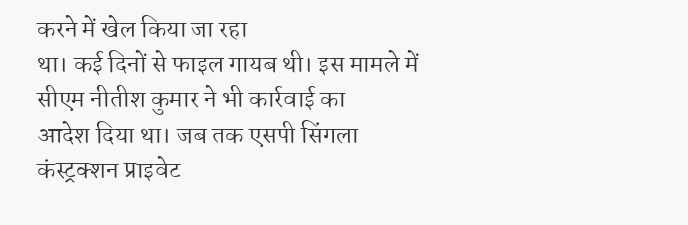करने में खेल किया जा रहा
था। कई दिनों से फाइल गायब थी। इस मामले में सीएम नीतीश कुमार ने भी कार्रवाई का
आदेश दिया था। जब तक एसपी सिंगला कंस्ट्रक्शन प्राइवेट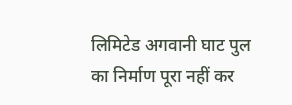लिमिटेड अगवानी घाट पुल
का निर्माण पूरा नहीं कर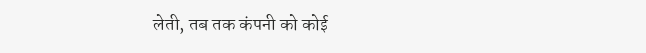लेती, तब तक कंपनी को कोई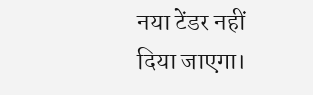नया टेंडर नहीं दिया जाएगा।